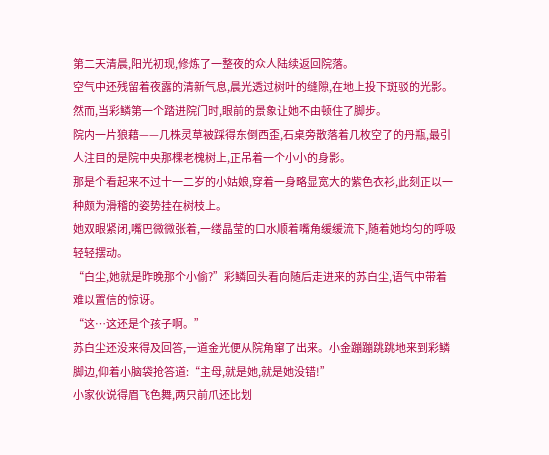第二天清晨,阳光初现,修炼了一整夜的众人陆续返回院落。
空气中还残留着夜露的清新气息,晨光透过树叶的缝隙,在地上投下斑驳的光影。
然而,当彩鳞第一个踏进院门时,眼前的景象让她不由顿住了脚步。
院内一片狼藉——几株灵草被踩得东倒西歪,石桌旁散落着几枚空了的丹瓶,最引人注目的是院中央那棵老槐树上,正吊着一个小小的身影。
那是个看起来不过十一二岁的小姑娘,穿着一身略显宽大的紫色衣衫,此刻正以一种颇为滑稽的姿势挂在树枝上。
她双眼紧闭,嘴巴微微张着,一缕晶莹的口水顺着嘴角缓缓流下,随着她均匀的呼吸轻轻摆动。
“白尘,她就是昨晚那个小偷?”彩鳞回头看向随后走进来的苏白尘,语气中带着难以置信的惊讶。
“这…这还是个孩子啊。”
苏白尘还没来得及回答,一道金光便从院角窜了出来。小金蹦蹦跳跳地来到彩鳞脚边,仰着小脑袋抢答道:“主母,就是她,就是她没错!”
小家伙说得眉飞色舞,两只前爪还比划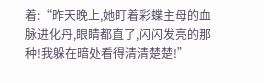着:“昨天晚上,她盯着彩蝶主母的血脉进化丹,眼睛都直了,闪闪发亮的那种!我躲在暗处看得清清楚楚!”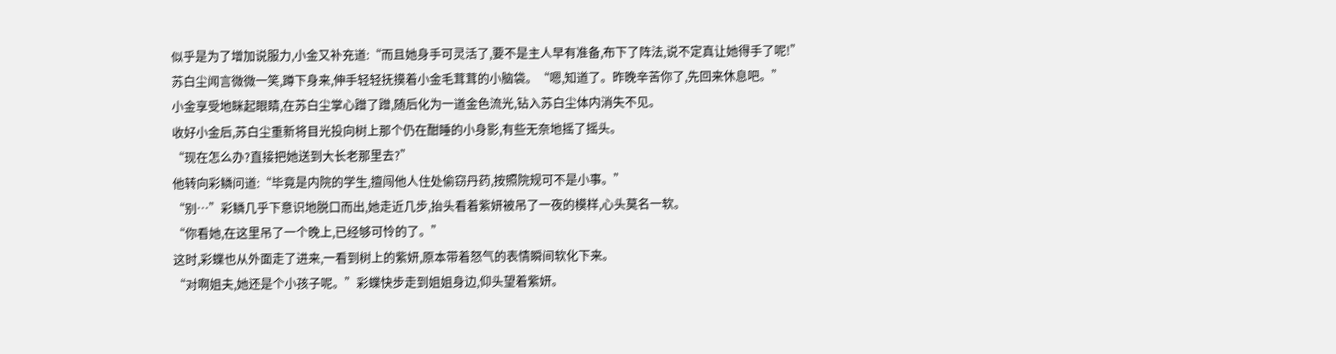似乎是为了增加说服力,小金又补充道:“而且她身手可灵活了,要不是主人早有准备,布下了阵法,说不定真让她得手了呢!”
苏白尘闻言微微一笑,蹲下身来,伸手轻轻抚摸着小金毛茸茸的小脑袋。“嗯,知道了。昨晚辛苦你了,先回来休息吧。”
小金享受地眯起眼睛,在苏白尘掌心蹭了蹭,随后化为一道金色流光,钻入苏白尘体内消失不见。
收好小金后,苏白尘重新将目光投向树上那个仍在酣睡的小身影,有些无奈地摇了摇头。
“现在怎么办?直接把她送到大长老那里去?”
他转向彩鳞问道:“毕竟是内院的学生,擅闯他人住处偷窃丹药,按照院规可不是小事。”
“别…”彩鳞几乎下意识地脱口而出,她走近几步,抬头看着紫妍被吊了一夜的模样,心头莫名一软。
“你看她,在这里吊了一个晚上,已经够可怜的了。”
这时,彩蝶也从外面走了进来,一看到树上的紫妍,原本带着怒气的表情瞬间软化下来。
“对啊姐夫,她还是个小孩子呢。”彩蝶快步走到姐姐身边,仰头望着紫妍。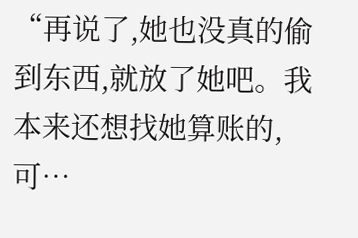“再说了,她也没真的偷到东西,就放了她吧。我本来还想找她算账的,可…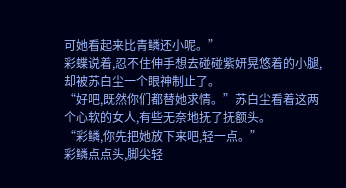可她看起来比青鳞还小呢。”
彩蝶说着,忍不住伸手想去碰碰紫妍晃悠着的小腿,却被苏白尘一个眼神制止了。
“好吧,既然你们都替她求情。”苏白尘看着这两个心软的女人,有些无奈地抚了抚额头。
“彩鳞,你先把她放下来吧,轻一点。”
彩鳞点点头,脚尖轻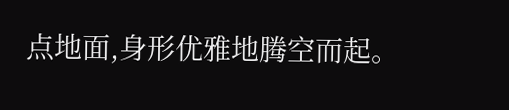点地面,身形优雅地腾空而起。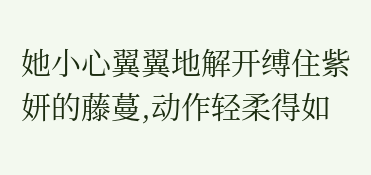她小心翼翼地解开缚住紫妍的藤蔓,动作轻柔得如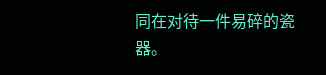同在对待一件易碎的瓷器。